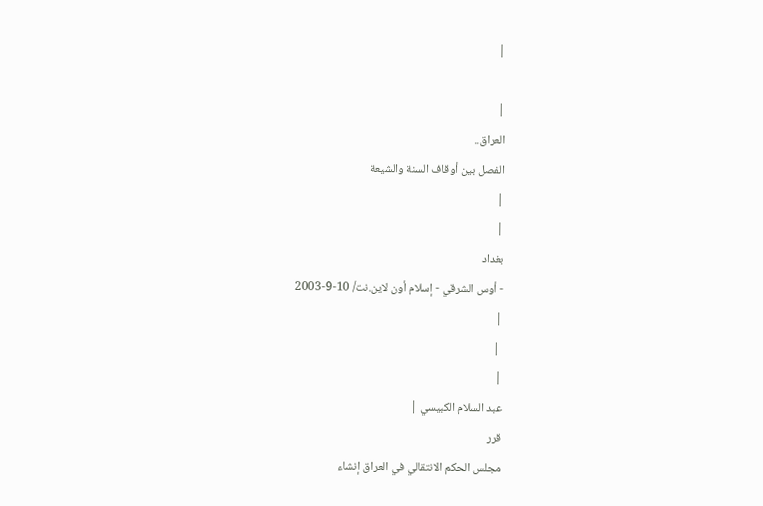|

|
العراق..
الفصل بين أوقاف السنة والشيعة
|
|
بغداد
- أوس الشرقي - إسلام أون لاين.نت/ 10-9-2003
|
 |
|
عبد السلام الكبيسي |
قرر
مجلس الحكم الانتقالي في العراق إنشاء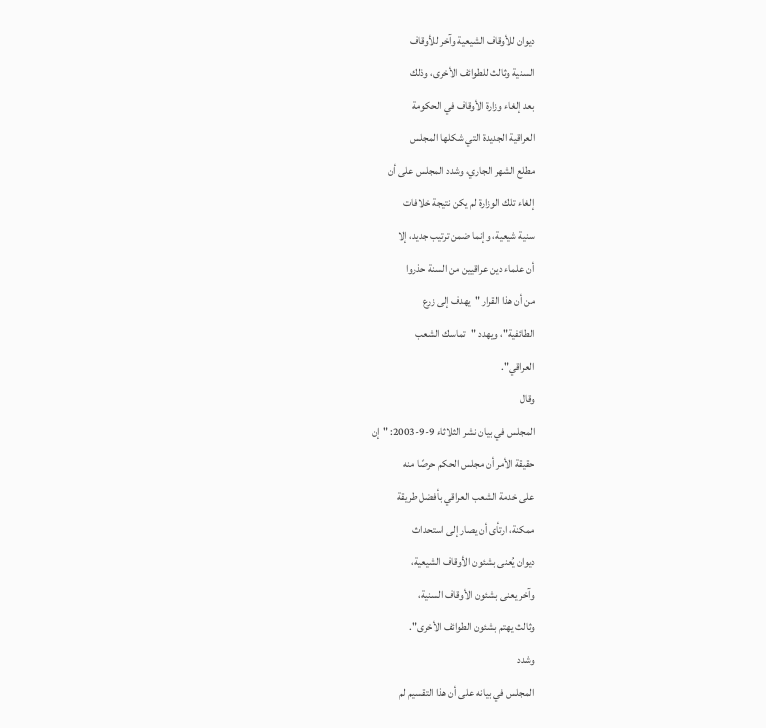ديوان للأوقاف الشيعية وآخر للأوقاف
السنية وثالث للطوائف الأخرى، وذلك
بعد إلغاء وزارة الأوقاف في الحكومة
العراقية الجديدة التي شكلها المجلس
مطلع الشهر الجاري، وشدد المجلس على أن
إلغاء تلك الوزارة لم يكن نتيجة خلافات
سنية شيعية، وإنما ضمن ترتيب جديد، إلا
أن علماء دين عراقيين من السنة حذروا
من أن هذا القرار "يهدف إلى زرع
الطائفية"، ويهدد "تماسك الشعب
العراقي".
وقال
المجلس في بيان نشر الثلاثاء 9-9-2003: "إن
حقيقة الأمر أن مجلس الحكم حرصًا منه
على خدمة الشعب العراقي بأفضل طريقة
ممكنة، ارتأى أن يصار إلى استحداث
ديوان يُعنى بشئون الأوقاف الشيعية،
وآخر يعنى بشئون الأوقاف السنية،
وثالث يهتم بشئون الطوائف الأخرى".
وشدد
المجلس في بيانه على أن هذا التقسيم لم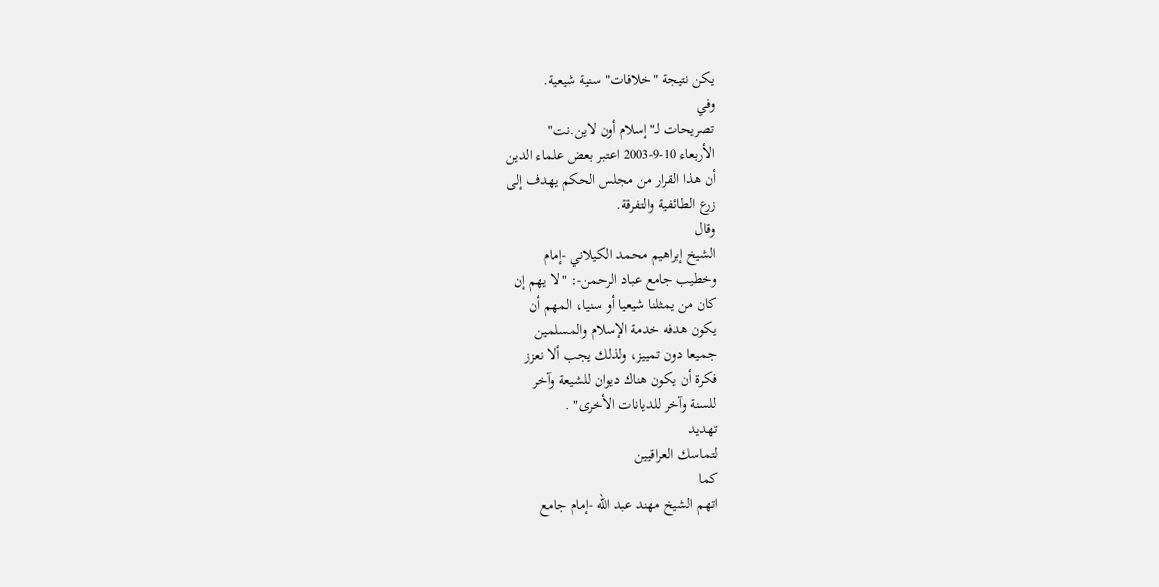يكن نتيجة "خلافات" سنية شيعية.
وفي
تصريحات لـ"إسلام أون لاين.نت"
الأربعاء 10-9-2003 اعتبر بعض علماء الدين
أن هذا القرار من مجلس الحكم يهدف إلى
زرع الطائفية والتفرقة.
وقال
الشيخ إبراهيم محمد الكيلاني -إمام
وخطيب جامع عباد الرحمن-: "لا يهم إن
كان من يمثلنا شيعيا أو سنيا، المهم أن
يكون هدفه خدمة الإسلام والمسلمين
جميعا دون تمييز، ولذلك يجب ألا نعزز
فكرة أن يكون هناك ديوان للشيعة وآخر
للسنة وآخر للديانات الأخرى" .
تهديد
لتماسك العراقيين
كما
اتهم الشيخ مهند عبد الله -إمام جامع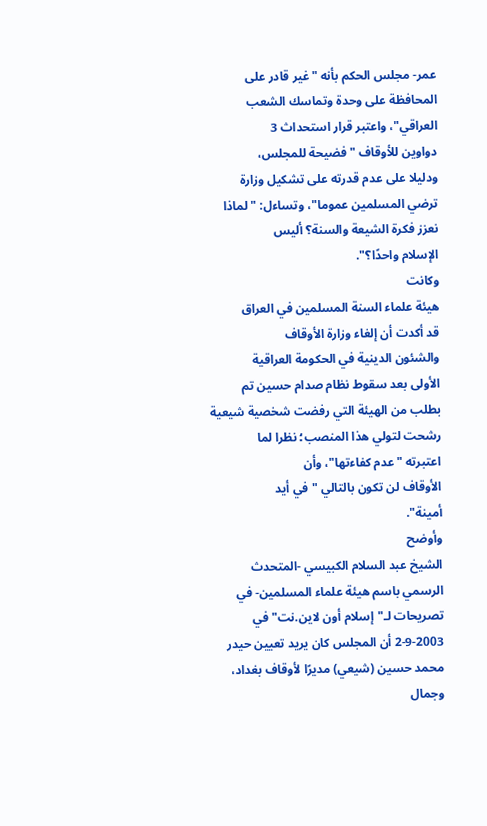عمر- مجلس الحكم بأنه "غير قادر على
المحافظة على وحدة وتماسك الشعب
العراقي"، واعتبر قرار استحداث 3
دواوين للأوقاف "فضيحة للمجلس،
ودليلا على عدم قدرته على تشكيل وزارة
ترضي المسلمين عموما"، وتساءل: "لماذا
نعزز فكرة الشيعة والسنة؟ أليس
الإسلام واحدًا؟".
وكانت
هيئة علماء السنة المسلمين في العراق
قد أكدت أن إلغاء وزارة الأوقاف
والشئون الدينية في الحكومة العراقية
الأولى بعد سقوط نظام صدام حسين تم
بطلب من الهيئة التي رفضت شخصية شيعية
رشحت لتولي هذا المنصب؛ نظرا لما
اعتبرته "عدم كفاءتها"، وأن
الأوقاف لن تكون بالتالي "في أيد
أمينة".
وأوضح
الشيخ عبد السلام الكبيسي -المتحدث
الرسمي باسم هيئة علماء المسلمين- في
تصريحات لـ"إسلام أون لاين.نت" في
2-9-2003 أن المجلس كان يريد تعيين حيدر
محمد حسين (شيعي) مديرًا لأوقاف بغداد،
وجمال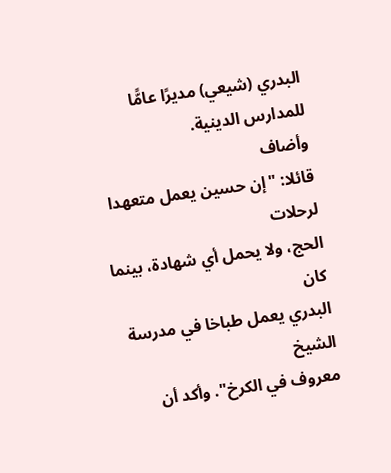البدري (شيعي) مديرًا عامًّا
للمدارس الدينية.
وأضاف
قائلا: "إن حسين يعمل متعهدا لرحلات
الحج، ولا يحمل أي شهادة، بينما كان
البدري يعمل طباخا في مدرسة الشيخ
معروف في الكرخ". وأكد أن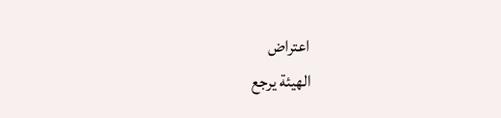اعتراض
الهيئة يرجع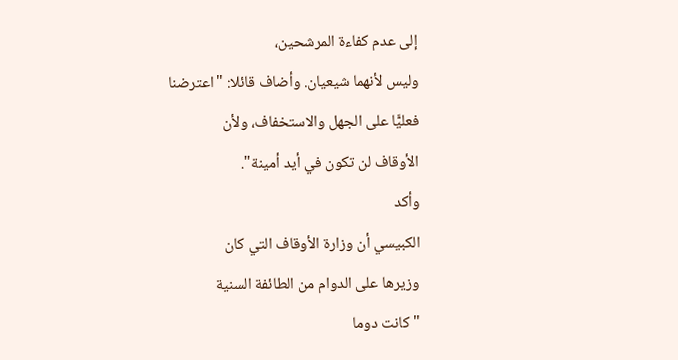إلى عدم كفاءة المرشحين،
وليس لأنهما شيعيان. وأضاف قائلا: "اعترضنا
فعليًّا على الجهل والاستخفاف، ولأن
الأوقاف لن تكون في أيد أمينة".
وأكد
الكبيسي أن وزارة الأوقاف التي كان
وزيرها على الدوام من الطائفة السنية
"كانت دوما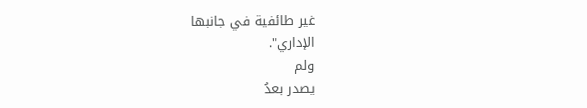غير طائفية في جانبها
الإداري".
ولم
يصدر بعدُ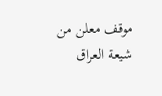موقف معلن من شيعة العراق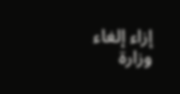إزاء إلغاء وزارة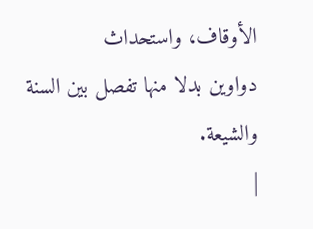الأوقاف، واستحداث
دواوين بدلا منها تفصل بين السنة
والشيعة.
|